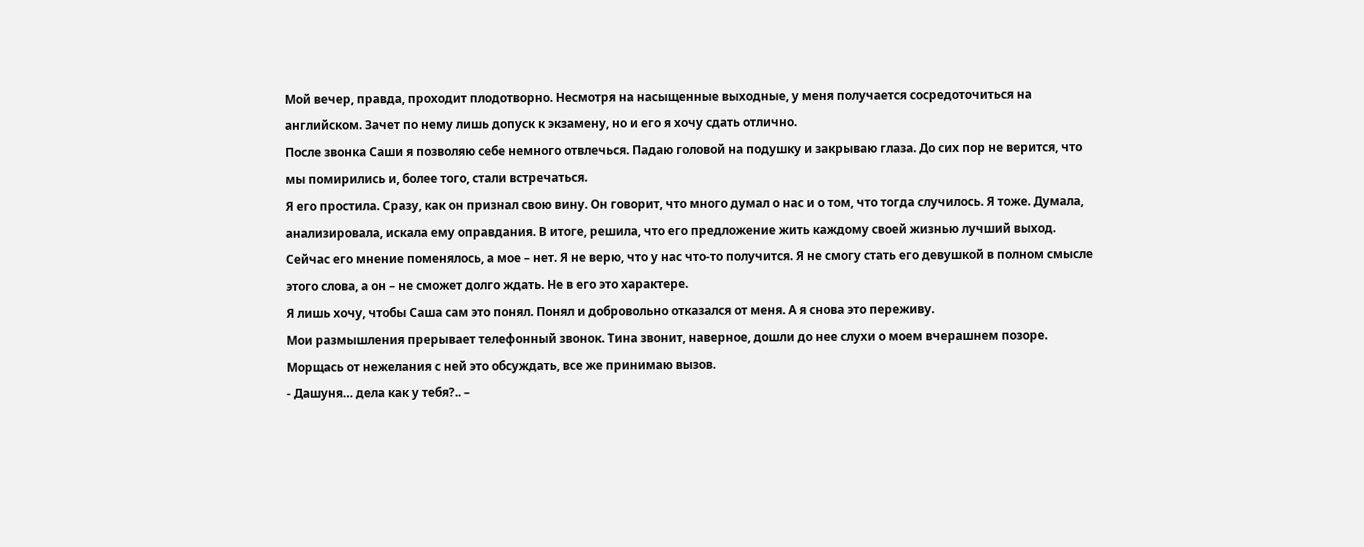Мой вечер, правда, проходит плодотворно. Несмотря на насыщенные выходные, у меня получается сосредоточиться на английском. Зачет по нему лишь допуск к экзамену, но и его я хочу сдать отлично.
После звонка Саши я позволяю себе немного отвлечься. Падаю головой на подушку и закрываю глаза. До сих пор не верится, что мы помирились и, более того, стали встречаться.
Я его простила. Сразу, как он признал свою вину. Он говорит, что много думал о нас и о том, что тогда случилось. Я тоже. Думала, анализировала, искала ему оправдания. В итоге, решила, что его предложение жить каждому своей жизнью лучший выход.
Сейчас его мнение поменялось, а мое – нет. Я не верю, что у нас что-то получится. Я не смогу стать его девушкой в полном смысле этого слова, а он – не сможет долго ждать. Не в его это характере.
Я лишь хочу, чтобы Саша сам это понял. Понял и добровольно отказался от меня. А я снова это переживу.
Мои размышления прерывает телефонный звонок. Тина звонит, наверное, дошли до нее слухи о моем вчерашнем позоре.
Морщась от нежелания с ней это обсуждать, все же принимаю вызов.
- Дашуня… дела как у тебя?.. –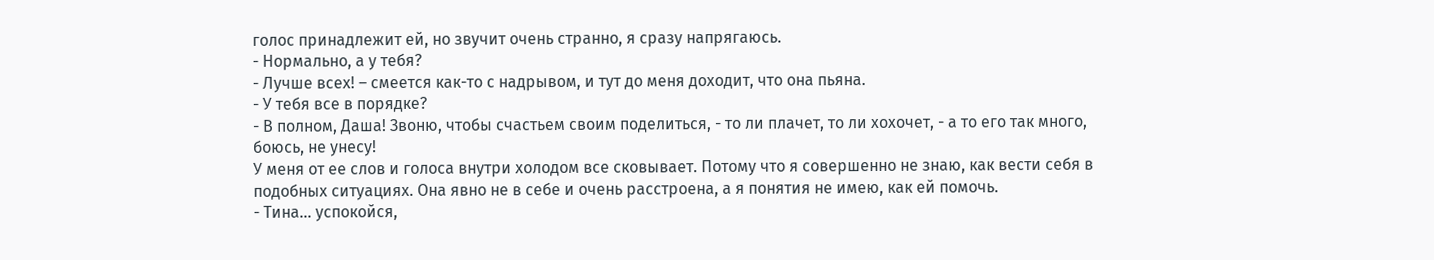голос принадлежит ей, но звучит очень странно, я сразу напрягаюсь.
- Нормально, а у тебя?
- Лучше всех! – смеется как-то с надрывом, и тут до меня доходит, что она пьяна.
- У тебя все в порядке?
- В полном, Даша! Звоню, чтобы счастьем своим поделиться, - то ли плачет, то ли хохочет, - а то его так много, боюсь, не унесу!
У меня от ее слов и голоса внутри холодом все сковывает. Потому что я совершенно не знаю, как вести себя в подобных ситуациях. Она явно не в себе и очень расстроена, а я понятия не имею, как ей помочь.
- Тина… успокойся,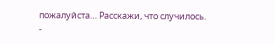пожалуйста… Расскажи, что случилось.
-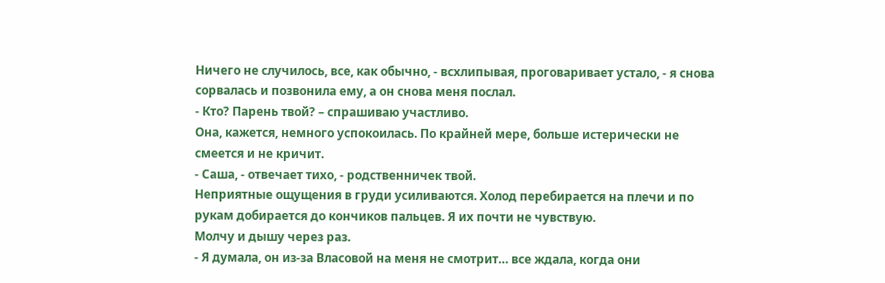Ничего не случилось, все, как обычно, - всхлипывая, проговаривает устало, - я снова сорвалась и позвонила ему, а он снова меня послал.
- Кто? Парень твой? – спрашиваю участливо.
Она, кажется, немного успокоилась. По крайней мере, больше истерически не смеется и не кричит.
- Саша, - отвечает тихо, - родственничек твой.
Неприятные ощущения в груди усиливаются. Холод перебирается на плечи и по рукам добирается до кончиков пальцев. Я их почти не чувствую.
Молчу и дышу через раз.
- Я думала, он из-за Власовой на меня не смотрит… все ждала, когда они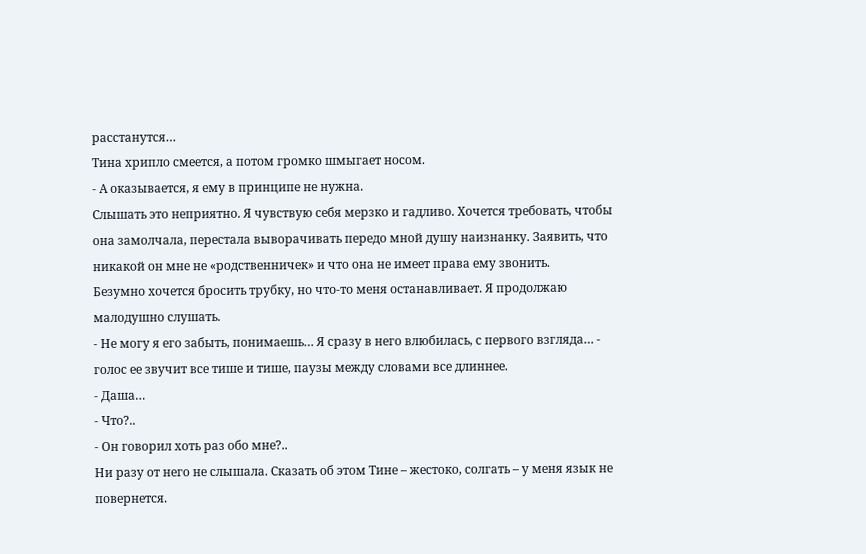расстанутся…
Тина хрипло смеется, а потом громко шмыгает носом.
- А оказывается, я ему в принципе не нужна.
Слышать это неприятно. Я чувствую себя мерзко и гадливо. Хочется требовать, чтобы она замолчала, перестала выворачивать передо мной душу наизнанку. Заявить, что никакой он мне не «родственничек» и что она не имеет права ему звонить.
Безумно хочется бросить трубку, но что-то меня останавливает. Я продолжаю малодушно слушать.
- Не могу я его забыть, понимаешь… Я сразу в него влюбилась, с первого взгляда… - голос ее звучит все тише и тише, паузы между словами все длиннее.
- Даша…
- Что?..
- Он говорил хоть раз обо мне?..
Ни разу от него не слышала. Сказать об этом Тине – жестоко, солгать – у меня язык не повернется.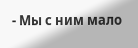- Мы с ним мало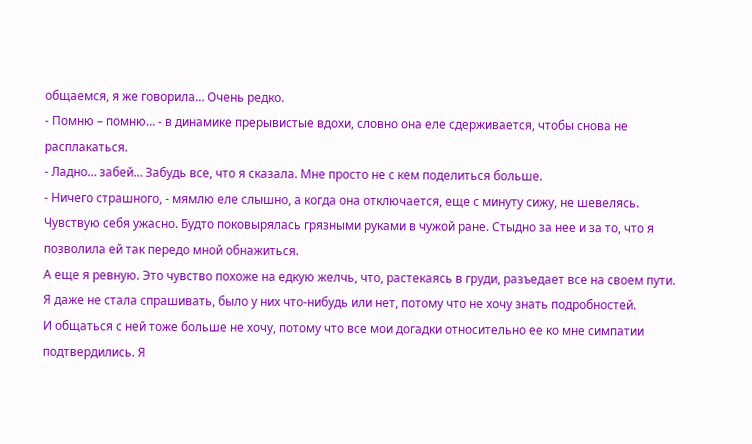общаемся, я же говорила… Очень редко.
- Помню – помню… - в динамике прерывистые вдохи, словно она еле сдерживается, чтобы снова не расплакаться.
- Ладно… забей… Забудь все, что я сказала. Мне просто не с кем поделиться больше.
- Ничего страшного, - мямлю еле слышно, а когда она отключается, еще с минуту сижу, не шевелясь.
Чувствую себя ужасно. Будто поковырялась грязными руками в чужой ране. Стыдно за нее и за то, что я позволила ей так передо мной обнажиться.
А еще я ревную. Это чувство похоже на едкую желчь, что, растекаясь в груди, разъедает все на своем пути. Я даже не стала спрашивать, было у них что-нибудь или нет, потому что не хочу знать подробностей.
И общаться с ней тоже больше не хочу, потому что все мои догадки относительно ее ко мне симпатии подтвердились. Я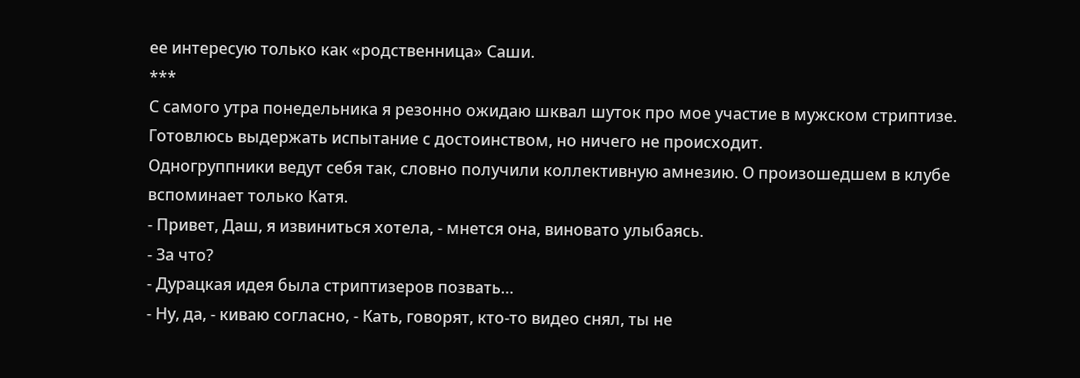ее интересую только как «родственница» Саши.
***
С самого утра понедельника я резонно ожидаю шквал шуток про мое участие в мужском стриптизе. Готовлюсь выдержать испытание с достоинством, но ничего не происходит.
Одногруппники ведут себя так, словно получили коллективную амнезию. О произошедшем в клубе вспоминает только Катя.
- Привет, Даш, я извиниться хотела, - мнется она, виновато улыбаясь.
- За что?
- Дурацкая идея была стриптизеров позвать…
- Ну, да, - киваю согласно, - Кать, говорят, кто-то видео снял, ты не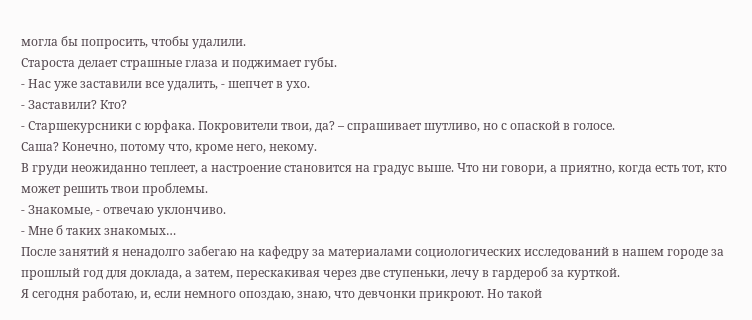могла бы попросить, чтобы удалили.
Староста делает страшные глаза и поджимает губы.
- Нас уже заставили все удалить, - шепчет в ухо.
- Заставили? Кто?
- Старшекурсники с юрфака. Покровители твои, да? – спрашивает шутливо, но с опаской в голосе.
Саша? Конечно, потому что, кроме него, некому.
В груди неожиданно теплеет, а настроение становится на градус выше. Что ни говори, а приятно, когда есть тот, кто может решить твои проблемы.
- Знакомые, - отвечаю уклончиво.
- Мне б таких знакомых…
После занятий я ненадолго забегаю на кафедру за материалами социологических исследований в нашем городе за прошлый год для доклада, а затем, перескакивая через две ступеньки, лечу в гардероб за курткой.
Я сегодня работаю, и, если немного опоздаю, знаю, что девчонки прикроют. Но такой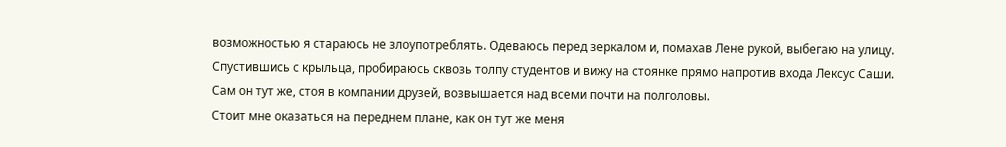возможностью я стараюсь не злоупотреблять. Одеваюсь перед зеркалом и, помахав Лене рукой, выбегаю на улицу. Спустившись с крыльца, пробираюсь сквозь толпу студентов и вижу на стоянке прямо напротив входа Лексус Саши.
Сам он тут же, стоя в компании друзей, возвышается над всеми почти на полголовы.
Стоит мне оказаться на переднем плане, как он тут же меня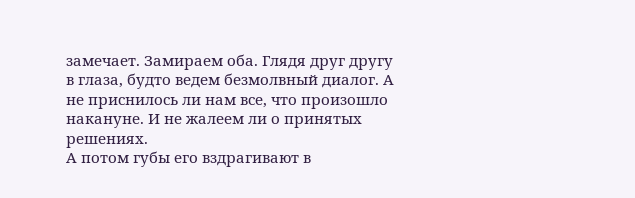замечает. Замираем оба. Глядя друг другу в глаза, будто ведем безмолвный диалог. А не приснилось ли нам все, что произошло накануне. И не жалеем ли о принятых решениях.
А потом губы его вздрагивают в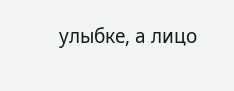улыбке, а лицо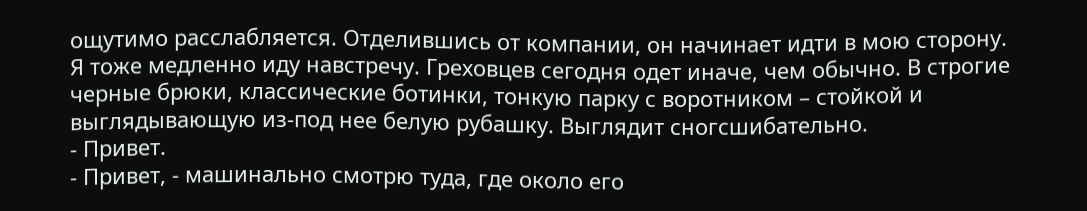ощутимо расслабляется. Отделившись от компании, он начинает идти в мою сторону.
Я тоже медленно иду навстречу. Греховцев сегодня одет иначе, чем обычно. В строгие черные брюки, классические ботинки, тонкую парку с воротником – стойкой и выглядывающую из-под нее белую рубашку. Выглядит сногсшибательно.
- Привет.
- Привет, - машинально смотрю туда, где около его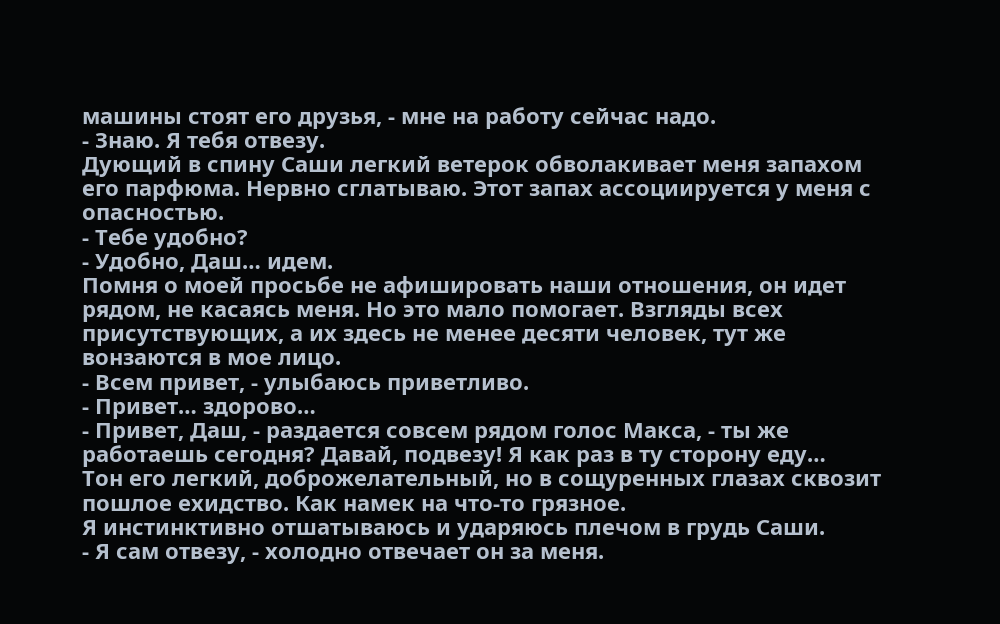машины стоят его друзья, - мне на работу сейчас надо.
- Знаю. Я тебя отвезу.
Дующий в спину Саши легкий ветерок обволакивает меня запахом его парфюма. Нервно сглатываю. Этот запах ассоциируется у меня с опасностью.
- Тебе удобно?
- Удобно, Даш… идем.
Помня о моей просьбе не афишировать наши отношения, он идет рядом, не касаясь меня. Но это мало помогает. Взгляды всех присутствующих, а их здесь не менее десяти человек, тут же вонзаются в мое лицо.
- Всем привет, - улыбаюсь приветливо.
- Привет… здорово…
- Привет, Даш, - раздается совсем рядом голос Макса, - ты же работаешь сегодня? Давай, подвезу! Я как раз в ту сторону еду…
Тон его легкий, доброжелательный, но в сощуренных глазах сквозит пошлое ехидство. Как намек на что-то грязное.
Я инстинктивно отшатываюсь и ударяюсь плечом в грудь Саши.
- Я сам отвезу, - холодно отвечает он за меня.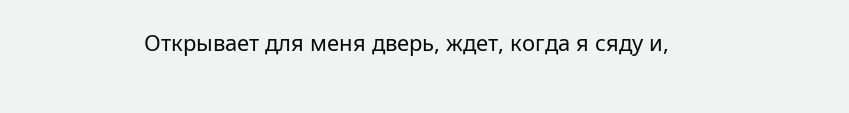Открывает для меня дверь, ждет, когда я сяду и,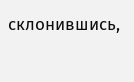склонившись,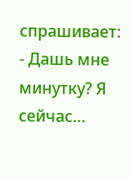спрашивает:
- Дашь мне минутку? Я сейчас…